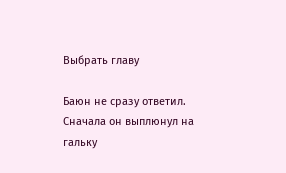Выбрать главу

Баюн не сразу ответил. Сначала он выплюнул на гальку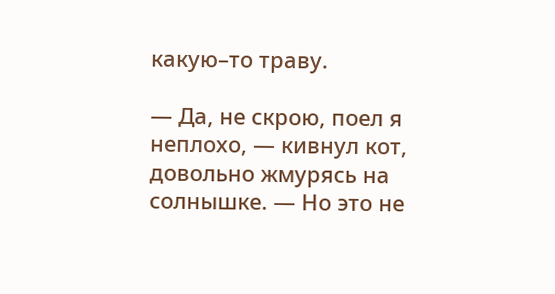какую–то траву.

— Да, не скрою, поел я неплохо, — кивнул кот, довольно жмурясь на солнышке. — Но это не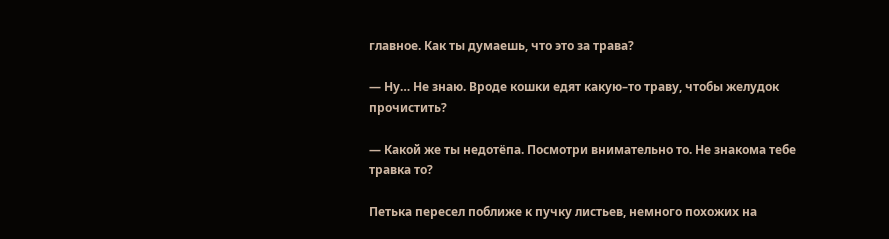главное. Как ты думаешь, что это за трава?

— Ну… Не знаю. Вроде кошки едят какую–то траву, чтобы желудок прочистить?

— Какой же ты недотёпа. Посмотри внимательно то. Не знакома тебе травка то?

Петька пересел поближе к пучку листьев, немного похожих на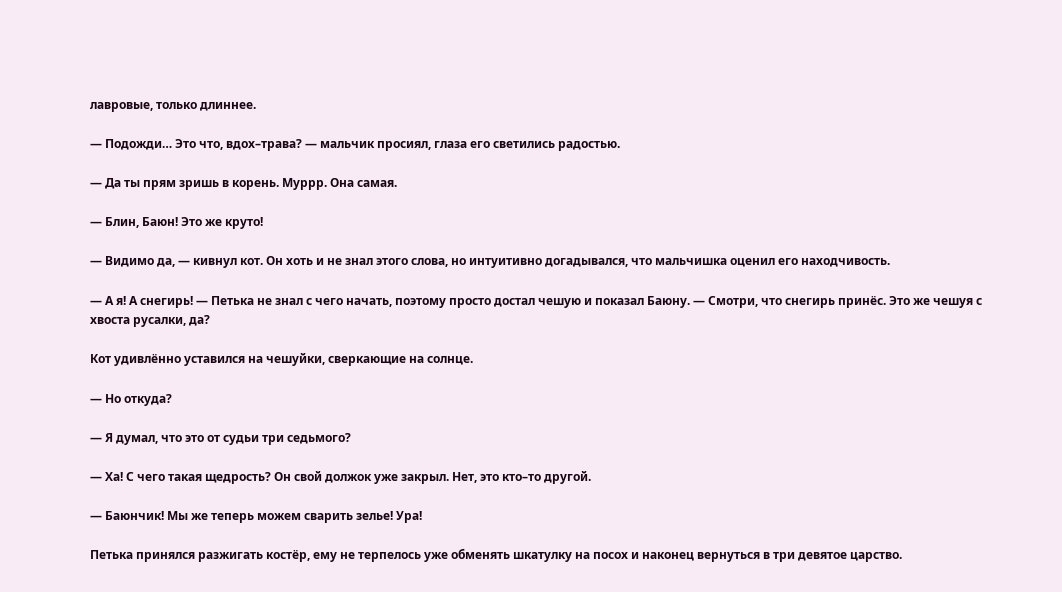лавровые, только длиннее.

— Подожди… Это что, вдох–трава? — мальчик просиял, глаза его светились радостью.

— Да ты прям зришь в корень. Муррр. Она самая.

— Блин, Баюн! Это же круто!

— Видимо да, — кивнул кот. Он хоть и не знал этого слова, но интуитивно догадывался, что мальчишка оценил его находчивость.

— А я! А снегирь! — Петька не знал с чего начать, поэтому просто достал чешую и показал Баюну. — Смотри, что снегирь принёс. Это же чешуя с хвоста русалки, да?

Кот удивлённо уставился на чешуйки, сверкающие на солнце.

— Но откуда?

— Я думал, что это от судьи три седьмого?

— Ха! С чего такая щедрость? Он свой должок уже закрыл. Нет, это кто–то другой.

— Баюнчик! Мы же теперь можем сварить зелье! Ура!

Петька принялся разжигать костёр, ему не терпелось уже обменять шкатулку на посох и наконец вернуться в три девятое царство.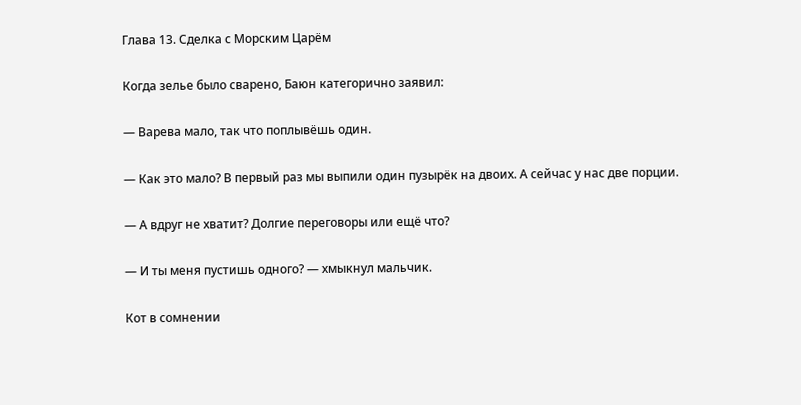Глава 13. Сделка с Морским Царём

Когда зелье было сварено, Баюн категорично заявил:

— Варева мало, так что поплывёшь один.

— Как это мало? В первый раз мы выпили один пузырёк на двоих. А сейчас у нас две порции.

— А вдруг не хватит? Долгие переговоры или ещё что?

— И ты меня пустишь одного? — хмыкнул мальчик.

Кот в сомнении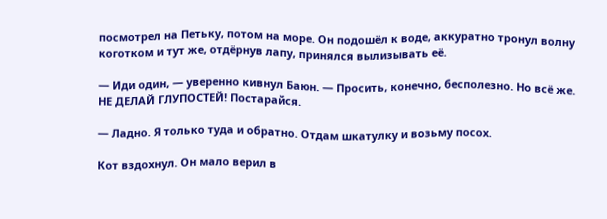посмотрел на Петьку, потом на море. Он подошёл к воде, аккуратно тронул волну коготком и тут же, отдёрнув лапу, принялся вылизывать её.

— Иди один, — уверенно кивнул Баюн. — Просить, конечно, бесполезно. Но всё же. НЕ ДЕЛАЙ ГЛУПОСТЕЙ! Постарайся.

— Ладно. Я только туда и обратно. Отдам шкатулку и возьму посох.

Кот вздохнул. Он мало верил в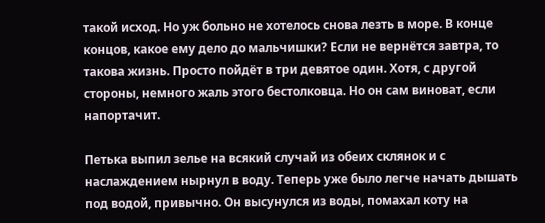такой исход. Но уж больно не хотелось снова лезть в море. В конце концов, какое ему дело до мальчишки? Если не вернётся завтра, то такова жизнь. Просто пойдёт в три девятое один. Хотя, с другой стороны, немного жаль этого бестолковца. Но он сам виноват, если напортачит.

Петька выпил зелье на всякий случай из обеих склянок и с наслаждением нырнул в воду. Теперь уже было легче начать дышать под водой, привычно. Он высунулся из воды, помахал коту на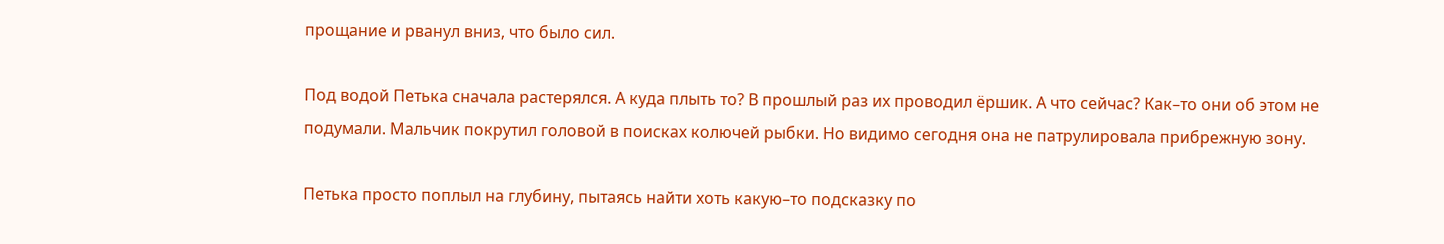прощание и рванул вниз, что было сил.

Под водой Петька сначала растерялся. А куда плыть то? В прошлый раз их проводил ёршик. А что сейчас? Как–то они об этом не подумали. Мальчик покрутил головой в поисках колючей рыбки. Но видимо сегодня она не патрулировала прибрежную зону.

Петька просто поплыл на глубину, пытаясь найти хоть какую–то подсказку по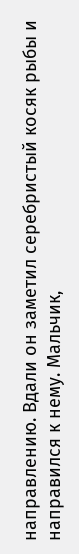направлению. Вдали он заметил серебристый косяк рыбы и направился к нему. Мальчик,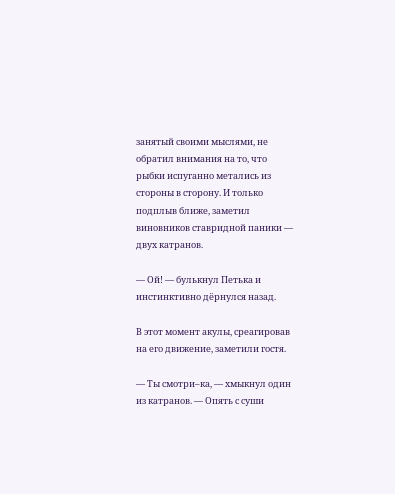занятый своими мыслями, не обратил внимания на то, что рыбки испуганно метались из стороны в сторону. И только подплыв ближе, заметил виновников ставридной паники — двух катранов.

— Ой! — булькнул Петька и инстинктивно дёрнулся назад.

В этот момент акулы, среагировав на его движение, заметили гостя.

— Ты смотри–ка, — хмыкнул один из катранов. — Опять с суши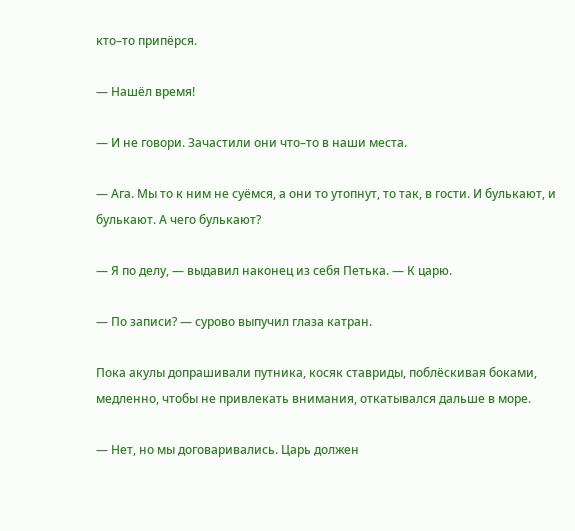кто–то припёрся.

— Нашёл время!

— И не говори. Зачастили они что–то в наши места.

— Ага. Мы то к ним не суёмся, а они то утопнут, то так, в гости. И булькают, и булькают. А чего булькают?

— Я по делу, — выдавил наконец из себя Петька. — К царю.

— По записи? — сурово выпучил глаза катран.

Пока акулы допрашивали путника, косяк ставриды, поблёскивая боками, медленно, чтобы не привлекать внимания, откатывался дальше в море.

— Нет, но мы договаривались. Царь должен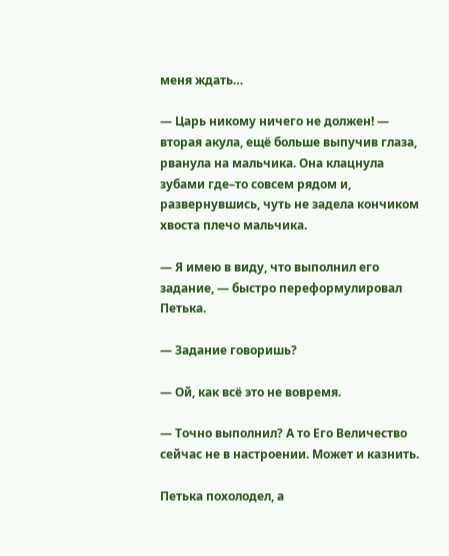меня ждать…

— Царь никому ничего не должен! — вторая акула, ещё больше выпучив глаза, рванула на мальчика. Она клацнула зубами где–то совсем рядом и, развернувшись, чуть не задела кончиком хвоста плечо мальчика.

— Я имею в виду, что выполнил его задание, — быстро переформулировал Петька.

— Задание говоришь?

— Ой, как всё это не вовремя.

— Точно выполнил? А то Его Величество сейчас не в настроении. Может и казнить.

Петька похолодел, а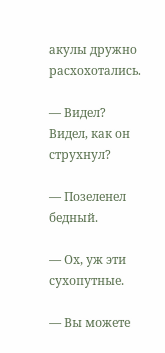акулы дружно расхохотались.

— Видел? Видел, как он струхнул?

— Позеленел бедный.

— Ох, уж эти сухопутные.

— Вы можете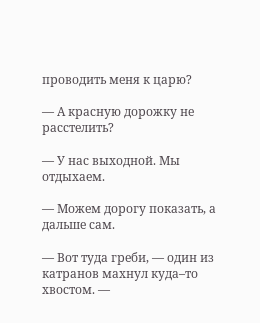проводить меня к царю?

— А красную дорожку не расстелить?

— У нас выходной. Мы отдыхаем.

— Можем дорогу показать, а дальше сам.

— Вот туда греби, — один из катранов махнул куда–то хвостом. —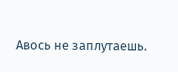Авось не заплутаешь.